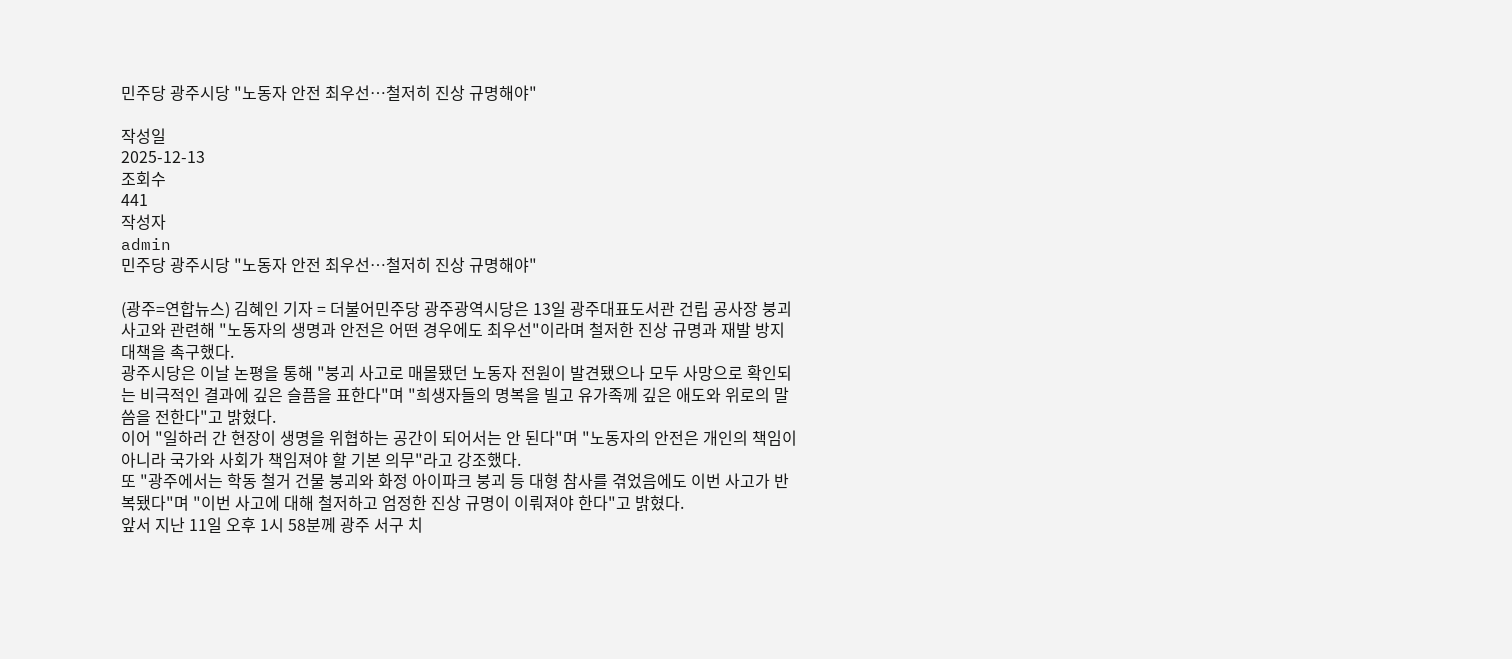민주당 광주시당 "노동자 안전 최우선…철저히 진상 규명해야"

작성일
2025-12-13
조회수
441
작성자
admin
민주당 광주시당 "노동자 안전 최우선…철저히 진상 규명해야"

(광주=연합뉴스) 김혜인 기자 = 더불어민주당 광주광역시당은 13일 광주대표도서관 건립 공사장 붕괴 사고와 관련해 "노동자의 생명과 안전은 어떤 경우에도 최우선"이라며 철저한 진상 규명과 재발 방지 대책을 촉구했다.
광주시당은 이날 논평을 통해 "붕괴 사고로 매몰됐던 노동자 전원이 발견됐으나 모두 사망으로 확인되는 비극적인 결과에 깊은 슬픔을 표한다"며 "희생자들의 명복을 빌고 유가족께 깊은 애도와 위로의 말씀을 전한다"고 밝혔다.
이어 "일하러 간 현장이 생명을 위협하는 공간이 되어서는 안 된다"며 "노동자의 안전은 개인의 책임이 아니라 국가와 사회가 책임져야 할 기본 의무"라고 강조했다.
또 "광주에서는 학동 철거 건물 붕괴와 화정 아이파크 붕괴 등 대형 참사를 겪었음에도 이번 사고가 반복됐다"며 "이번 사고에 대해 철저하고 엄정한 진상 규명이 이뤄져야 한다"고 밝혔다.
앞서 지난 11일 오후 1시 58분께 광주 서구 치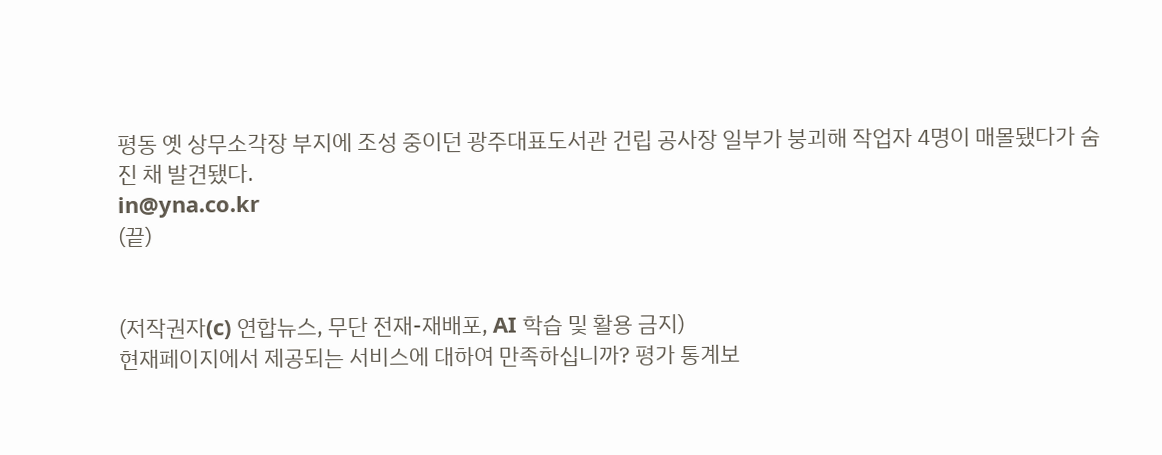평동 옛 상무소각장 부지에 조성 중이던 광주대표도서관 건립 공사장 일부가 붕괴해 작업자 4명이 매몰됐다가 숨진 채 발견됐다.
in@yna.co.kr
(끝)


(저작권자(c) 연합뉴스, 무단 전재-재배포, AI 학습 및 활용 금지)
현재페이지에서 제공되는 서비스에 대하여 만족하십니까? 평가 통계보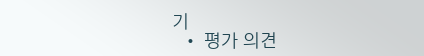기
  • 평가 의견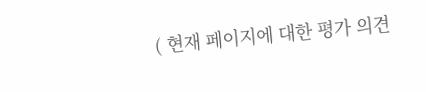( 현재 페이지에 대한 평가 의견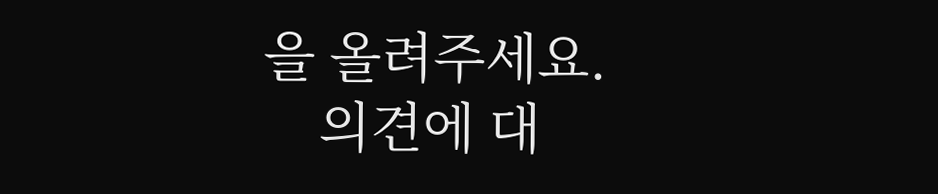을 올려주세요.
    의견에 대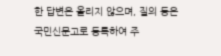한 답변은 올리지 않으며, 질의 등은 국민신문고로 등록하여 주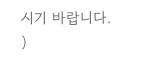시기 바랍니다. )